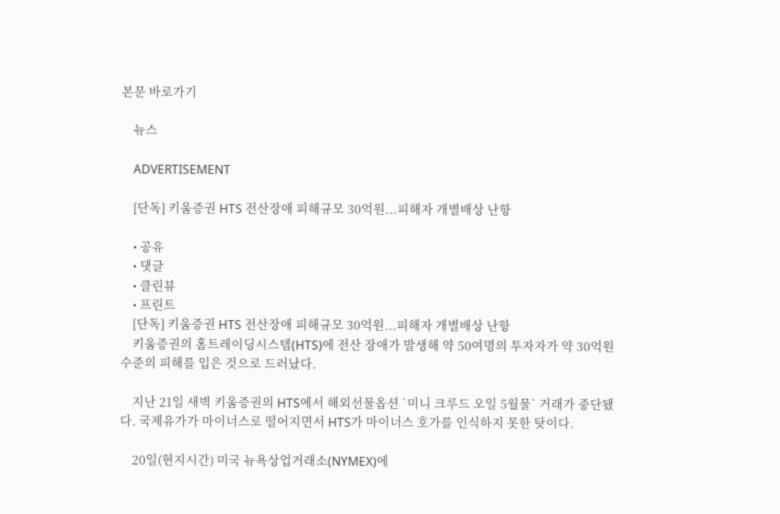본문 바로가기

    뉴스

    ADVERTISEMENT

    [단독] 키움증권 HTS 전산장애 피해규모 30억원...피해자 개별배상 난항

    • 공유
    • 댓글
    • 클린뷰
    • 프린트
    [단독] 키움증권 HTS 전산장애 피해규모 30억원...피해자 개별배상 난항
    키움증권의 홈트레이딩시스템(HTS)에 전산 장애가 발생해 약 50여명의 투자자가 약 30억원 수준의 피해를 입은 것으로 드러났다.

    지난 21일 새벽 키움증권의 HTS에서 해외선물옵션 `미니 크루드 오일 5월물` 거래가 중단됐다. 국제유가가 마이너스로 떨어지면서 HTS가 마이너스 호가를 인식하지 못한 탓이다.

    20일(현지시간) 미국 뉴욕상업거래소(NYMEX)에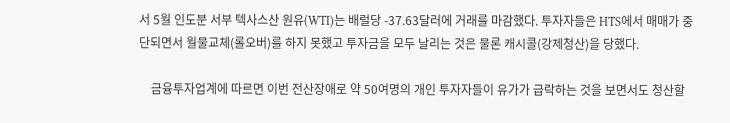서 5월 인도분 서부 텍사스산 원유(WTI)는 배럴당 -37.63달러에 거래를 마감했다. 투자자들은 HTS에서 매매가 중단되면서 월물교체(롤오버)를 하지 못했고 투자금을 모두 날리는 것은 물론 캐시콜(강제청산)을 당했다.

    금융투자업계에 따르면 이번 전산장애로 약 50여명의 개인 투자자들이 유가가 급락하는 것을 보면서도 청산할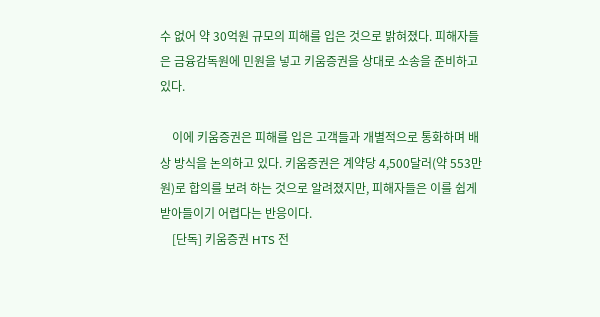수 없어 약 30억원 규모의 피해를 입은 것으로 밝혀졌다. 피해자들은 금융감독원에 민원을 넣고 키움증권을 상대로 소송을 준비하고 있다.

    이에 키움증권은 피해를 입은 고객들과 개별적으로 통화하며 배상 방식을 논의하고 있다. 키움증권은 계약당 4,500달러(약 553만원)로 합의를 보려 하는 것으로 알려졌지만, 피해자들은 이를 쉽게 받아들이기 어렵다는 반응이다.
    [단독] 키움증권 HTS 전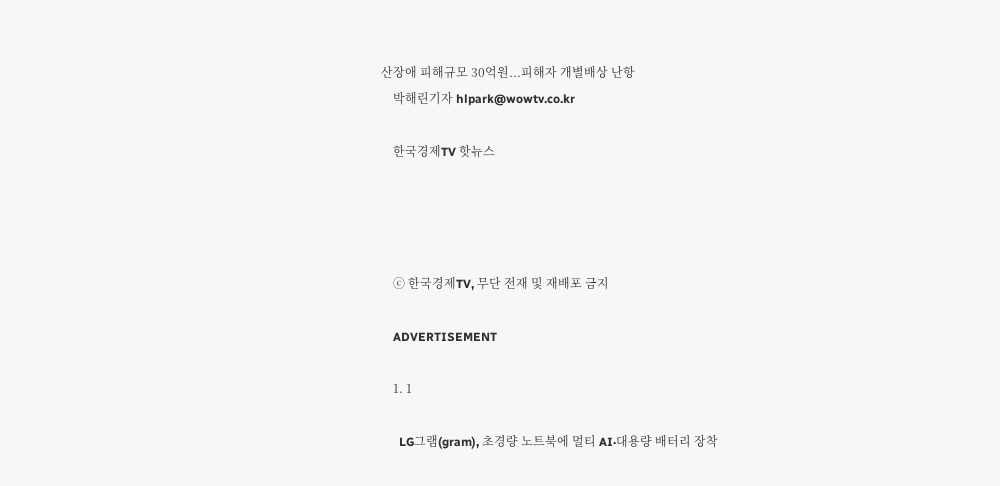산장애 피해규모 30억원...피해자 개별배상 난항
    박해린기자 hlpark@wowtv.co.kr

    한국경제TV 핫뉴스




    ⓒ 한국경제TV, 무단 전재 및 재배포 금지

    ADVERTISEMENT

    1. 1

      LG그램(gram), 초경량 노트북에 멀티 AI·대용량 배터리 장착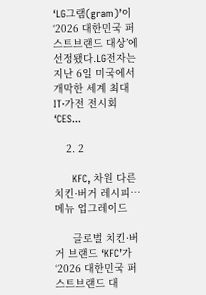‘LG그램(gram)’이 ‘2026 대한민국 퍼스트브랜드 대상’에 선정됐다.LG전자는 지난 6일 미국에서 개막한 세계 최대 IT·가전 전시회 ‘CES...

    2. 2

      KFC, 차원 다른 치킨·버거 레시피…메뉴 업그레이드

      글로벌 치킨·버거 브랜드 ‘KFC’가 ‘2026 대한민국 퍼스트브랜드 대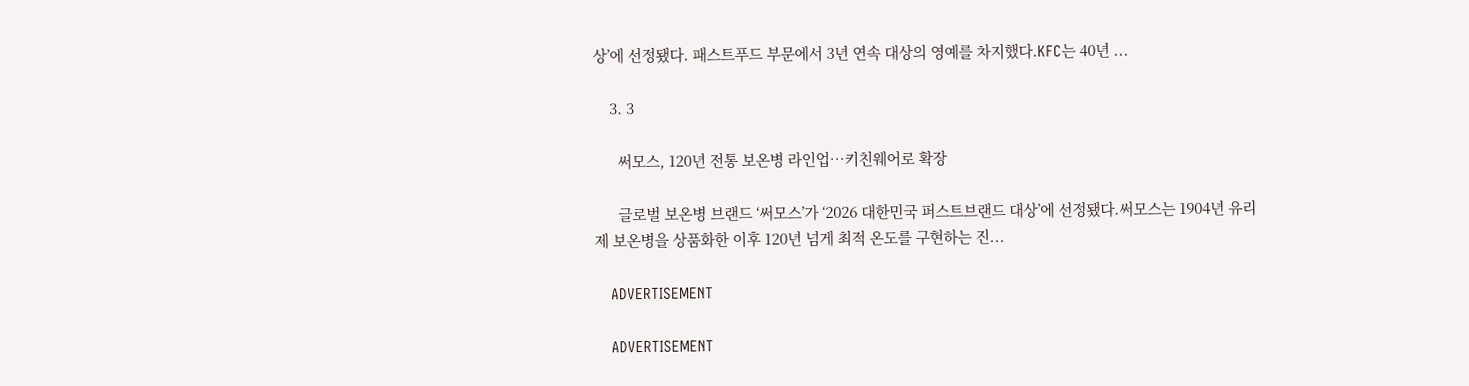상’에 선정됐다. 패스트푸드 부문에서 3년 연속 대상의 영예를 차지했다.KFC는 40년 ...

    3. 3

      써모스, 120년 전통 보온병 라인업…키친웨어로 확장

      글로벌 보온병 브랜드 ‘써모스’가 ‘2026 대한민국 퍼스트브랜드 대상’에 선정됐다.써모스는 1904년 유리제 보온병을 상품화한 이후 120년 넘게 최적 온도를 구현하는 진...

    ADVERTISEMENT

    ADVERTISEMENT